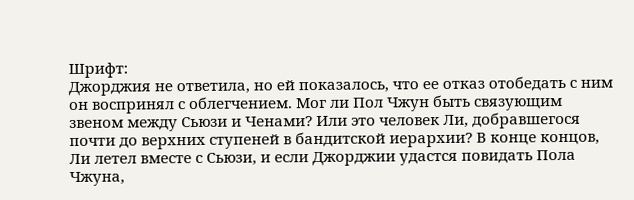Шрифт:
Джорджия не ответила, но ей показалось, что ее отказ отобедать с ним он воспринял с облегчением. Мог ли Пол Чжун быть связующим звеном между Сьюзи и Ченами? Или это человек Ли, добравшегося почти до верхних ступеней в бандитской иерархии? В конце концов, Ли летел вместе с Сьюзи, и если Джорджии удастся повидать Пола Чжуна,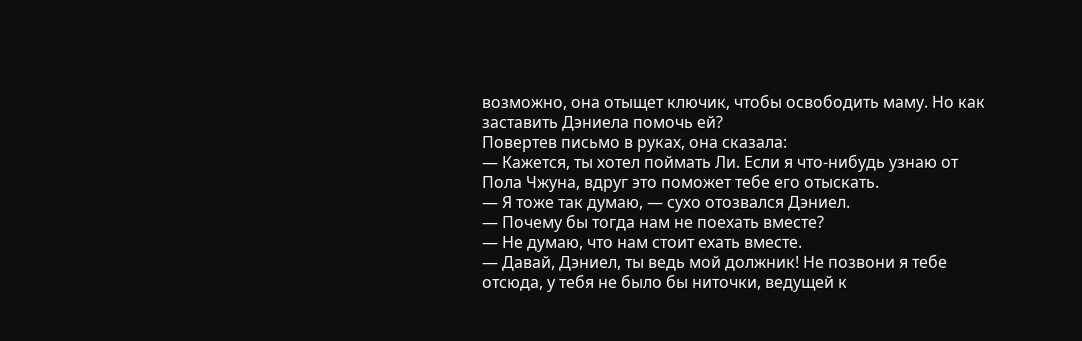возможно, она отыщет ключик, чтобы освободить маму. Но как заставить Дэниела помочь ей?
Повертев письмо в руках, она сказала:
— Кажется, ты хотел поймать Ли. Если я что-нибудь узнаю от Пола Чжуна, вдруг это поможет тебе его отыскать.
— Я тоже так думаю, — сухо отозвался Дэниел.
— Почему бы тогда нам не поехать вместе?
— Не думаю, что нам стоит ехать вместе.
— Давай, Дэниел, ты ведь мой должник! Не позвони я тебе отсюда, у тебя не было бы ниточки, ведущей к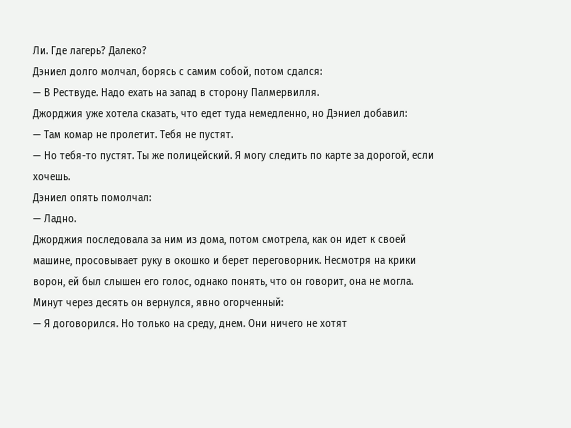Ли. Где лагерь? Далеко?
Дэниел долго молчал, борясь с самим собой, потом сдался:
— В Рествуде. Надо ехать на запад в сторону Палмервилля.
Джорджия уже хотела сказать, что едет туда немедленно, но Дэниел добавил:
— Там комар не пролетит. Тебя не пустят.
— Но тебя-то пустят. Ты же полицейский. Я могу следить по карте за дорогой, если хочешь.
Дэниел опять помолчал:
— Ладно.
Джорджия последовала за ним из дома, потом смотрела, как он идет к своей машине, просовывает руку в окошко и берет переговорник. Несмотря на крики ворон, ей был слышен его голос, однако понять, что он говорит, она не могла. Минут через десять он вернулся, явно огорченный:
— Я договорился. Но только на среду, днем. Они ничего не хотят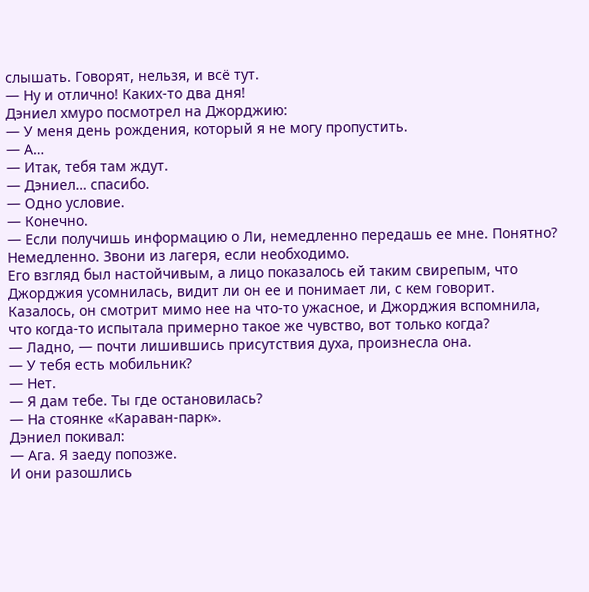слышать. Говорят, нельзя, и всё тут.
— Ну и отлично! Каких-то два дня!
Дэниел хмуро посмотрел на Джорджию:
— У меня день рождения, который я не могу пропустить.
— А…
— Итак, тебя там ждут.
— Дэниел… спасибо.
— Одно условие.
— Конечно.
— Если получишь информацию о Ли, немедленно передашь ее мне. Понятно? Немедленно. Звони из лагеря, если необходимо.
Его взгляд был настойчивым, а лицо показалось ей таким свирепым, что Джорджия усомнилась, видит ли он ее и понимает ли, с кем говорит. Казалось, он смотрит мимо нее на что-то ужасное, и Джорджия вспомнила, что когда-то испытала примерно такое же чувство, вот только когда?
— Ладно, — почти лишившись присутствия духа, произнесла она.
— У тебя есть мобильник?
— Нет.
— Я дам тебе. Ты где остановилась?
— На стоянке «Караван-парк».
Дэниел покивал:
— Ага. Я заеду попозже.
И они разошлись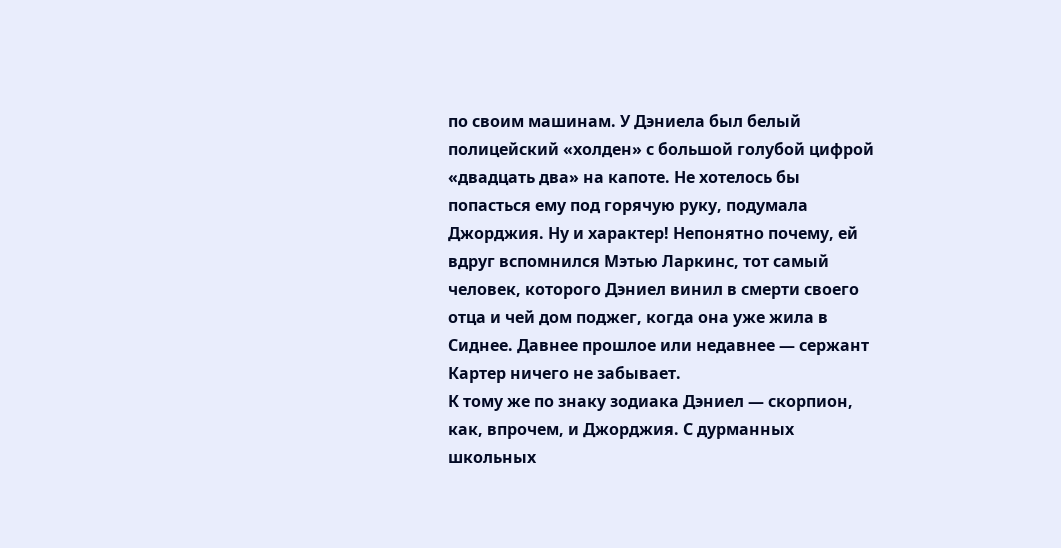по своим машинам. У Дэниела был белый полицейский «холден» с большой голубой цифрой «двадцать два» на капоте. Не хотелось бы попасться ему под горячую руку, подумала Джорджия. Ну и характер! Непонятно почему, ей вдруг вспомнился Мэтью Ларкинс, тот самый человек, которого Дэниел винил в смерти своего отца и чей дом поджег, когда она уже жила в Сиднее. Давнее прошлое или недавнее — сержант Картер ничего не забывает.
К тому же по знаку зодиака Дэниел — скорпион, как, впрочем, и Джорджия. С дурманных школьных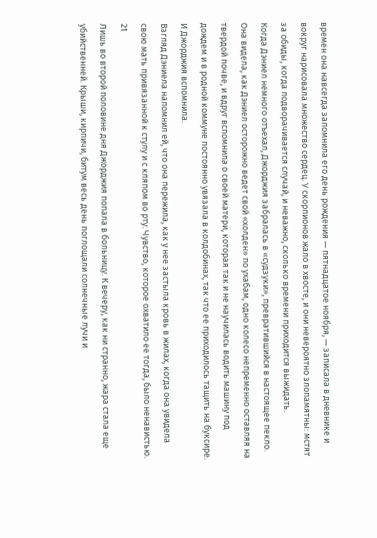времен она навсегда запомнила его день рождения — пятнадцатое ноября, — записала в дневнике и вокруг нарисовала множество сердец. У скорпионов жало в хвосте, и они невероятно злопамятны: мстят за обиды, когда подворачивается случай, и неважно, сколько времени приходится выжидать.
Когда Дэниел немного отъехал, Джорджия забралась в «судзуки», превратившийся в настоящее пекло. Она видела, как Дэниел осторожно ведет свой «холден» по ухабам, одно колесо непременно оставляя на твердой почве, и вдруг вспомнила о своей матери, которая так и не научилась водить машину под дождем и в родной коммуне постоянно увязала в колдобинах, так что ее приходилось тащить на буксире.
И Джорджия вспомнила.
Взгляд Дэниела напомнил ей, что она пережила, как у нее застыла кровь в жилах, когда она увидела свою мать привязанной к стулу и с кляпом во рту. Чувство, которое охватило ее тогда, было ненавистью.
21
Лишь во второй половине дня Джорджия попала в больницу. К вечеру, как ни странно, жара стала еще убийственней. Крыши, кирпичи, битум весь день поглощали солнечные лучи и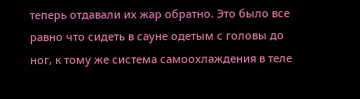теперь отдавали их жар обратно. Это было все равно что сидеть в сауне одетым с головы до ног, к тому же система самоохлаждения в теле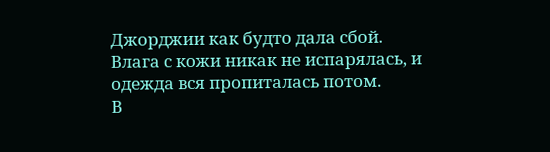Джорджии как будто дала сбой. Влага с кожи никак не испарялась, и одежда вся пропиталась потом.
В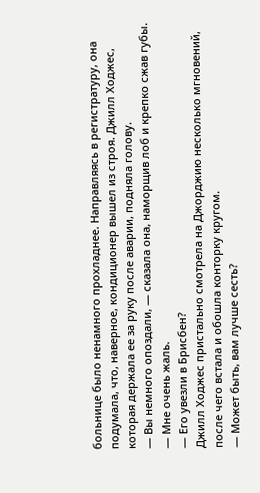больнице было ненамного прохладнее. Направляясь в регистратуру, она подумала, что, наверное, кондиционер вышел из строя. Джилл Ходжес, которая держала ее за руку после аварии, подняла голову.
— Вы немного опоздали, — сказала она, наморщив лоб и крепко сжав губы. — Мне очень жаль.
— Его увезли в Брисбен?
Джилл Ходжес пристально смотрела на Джорджию несколько мгновений, после чего встала и обошла конторку кругом.
— Может быть, вам лучше сесть?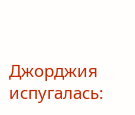Джорджия испугалась: